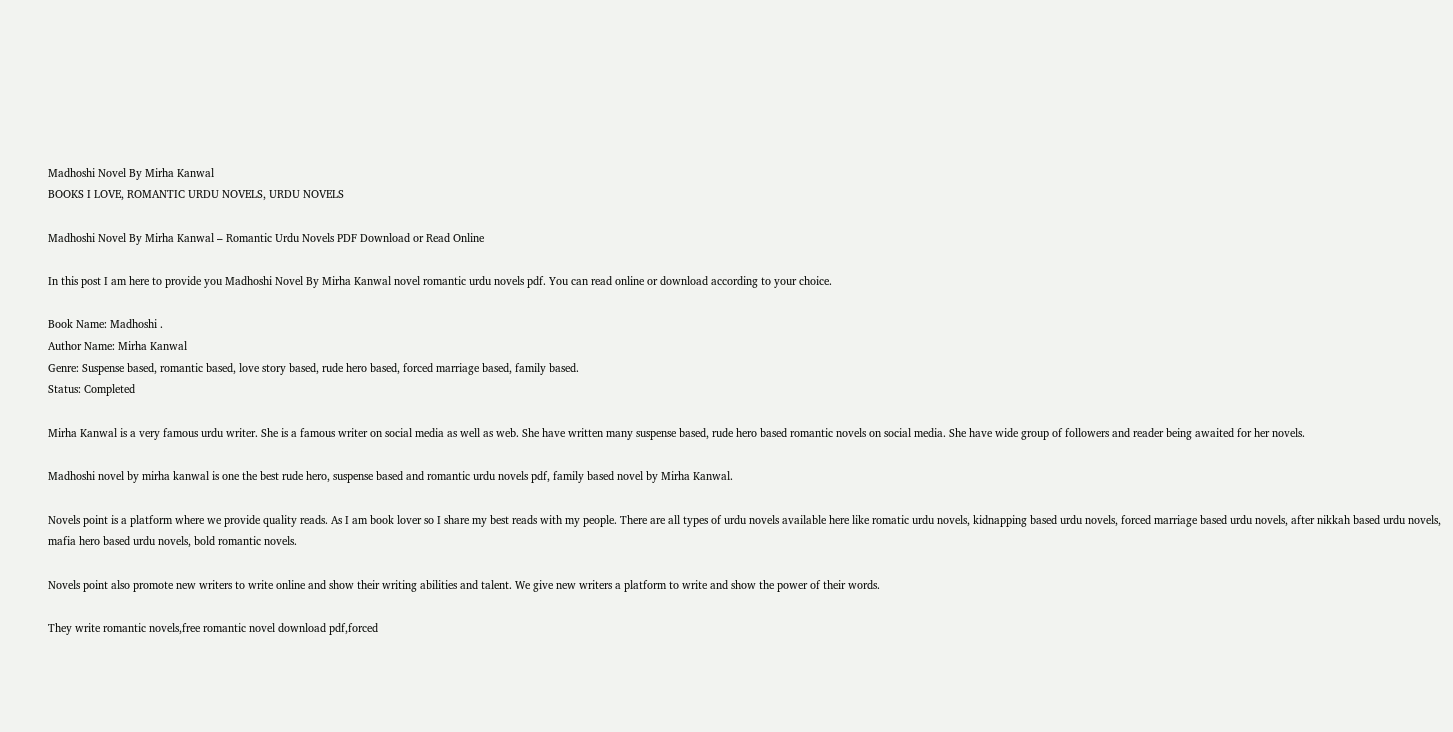Madhoshi Novel By Mirha Kanwal
BOOKS I LOVE, ROMANTIC URDU NOVELS, URDU NOVELS

Madhoshi Novel By Mirha Kanwal – Romantic Urdu Novels PDF Download or Read Online

In this post I am here to provide you Madhoshi Novel By Mirha Kanwal novel romantic urdu novels pdf. You can read online or download according to your choice.

Book Name: Madhoshi .
Author Name: Mirha Kanwal
Genre: Suspense based, romantic based, love story based, rude hero based, forced marriage based, family based.
Status: Completed

Mirha Kanwal is a very famous urdu writer. She is a famous writer on social media as well as web. She have written many suspense based, rude hero based romantic novels on social media. She have wide group of followers and reader being awaited for her novels.

Madhoshi novel by mirha kanwal is one the best rude hero, suspense based and romantic urdu novels pdf, family based novel by Mirha Kanwal.

Novels point is a platform where we provide quality reads. As I am book lover so I share my best reads with my people. There are all types of urdu novels available here like romatic urdu novels, kidnapping based urdu novels, forced marriage based urdu novels, after nikkah based urdu novels, mafia hero based urdu novels, bold romantic novels.

Novels point also promote new writers to write online and show their writing abilities and talent. We give new writers a platform to write and show the power of their words.

They write romantic novels,free romantic novel download pdf,forced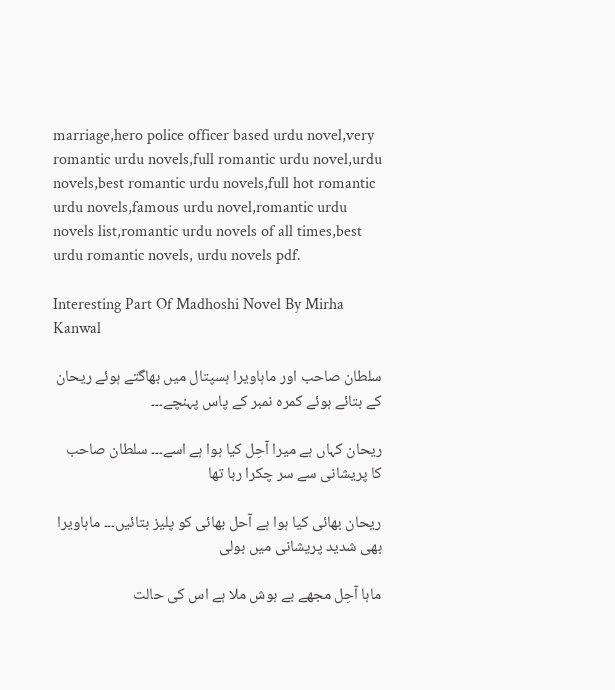marriage,hero police officer based urdu novel,very romantic urdu novels,full romantic urdu novel,urdu novels,best romantic urdu novels,full hot romantic urdu novels,famous urdu novel,romantic urdu novels list,romantic urdu novels of all times,best urdu romantic novels, urdu novels pdf.

Interesting Part Of Madhoshi Novel By Mirha Kanwal

سلطان صاحب اور ماہاویرا ہسپتال میں بھاگتے ہوئے ریحان کے بتائے ہوئے کمرہ نمبر کے پاس پہنچے۔۔۔

ریحان کہاں ہے میرا آحِل کیا ہوا ہے اسے۔۔۔ سلطان صاحب کا پریشانی سے سر چکرا رہا تھا

ریحان بھائی کیا ہوا ہے آحل بھائی کو پلیز بتائیں۔۔۔ ماہاویرا بھی شدید پریشانی میں بولی

ماہا آحِل مجھے بے ہوش ملا ہے اس کی حالت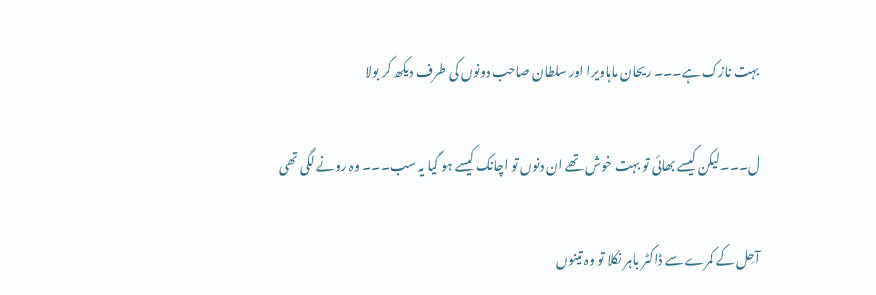بہت نازک ہے۔۔۔ ریحان ماہاویرا اور سلطان صاحب دونوں کی طرف دیکھ کر بولا

ل۔۔۔لیکن کیسے بھائی تو بہت خوش تھے ان دنوں تو اچانک کیسے ہو گیا یہ سب۔۔۔ وہ رونے لگی تھی

آحِل کے کمرے سے ڈاکٹر باہر نکلا تو وہ تینوں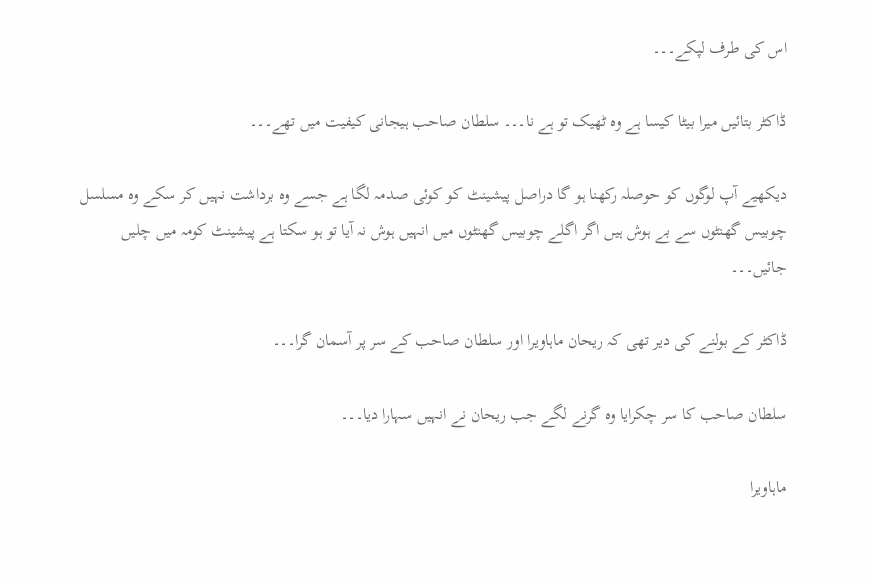اس کی طرف لپکے۔۔۔

ڈاکٹر بتائیں میرا بیٹا کیسا ہے وہ ٹھیک تو ہے نا۔۔۔ سلطان صاحب ہیجانی کیفیت میں تھے۔۔۔

دیکھیے آپ لوگوں کو حوصلہ رکھنا ہو گا دراصل پیشینٹ کو کوئی صدمہ لگا ہے جسے وہ برداشت نہیں کر سکے وہ مسلسل چوبیس گھنٹوں سے بے ہوش ہیں اگر اگلے چوبیس گھنٹوں میں انہیں ہوش نہ آیا تو ہو سکتا ہے پیشینٹ کومہ میں چلیں جائیں۔۔۔

ڈاکٹر کے بولنے کی دیر تھی کہ ریحان ماہاویرا اور سلطان صاحب کے سر پر آسمان گرا۔۔۔

سلطان صاحب کا سر چکرایا وہ گرنے لگے جب ریحان نے انہیں سہارا دیا۔۔۔

ماہاویرا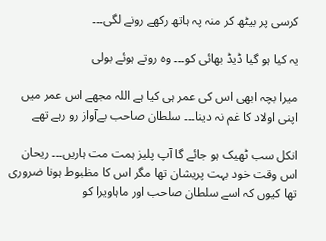کرسی پر بیٹھ کر منہ پہ ہاتھ رکھے رونے لگی۔۔۔

یہ کیا ہو گیا ڈیڈ بھائی کو۔۔۔ وہ روتے ہوئے بولی

میرا بچہ ابھی اس کی عمر ہی کیا ہے اللہ مجھے اس عمر میں اپنی اولاد کا غم نہ دینا۔۔۔ سلطان صاحب بےآواز رو رہے تھے

انکل سب ٹھیک ہو جائے گا آپ پلیز ہمت مت ہاریں۔۔۔ ریحان اس وقت خود بہت پریشان تھا مگر اس کا مظبوط ہونا ضروری تھا کیوں کہ اسے سلطان صاحب اور ماہاویرا کو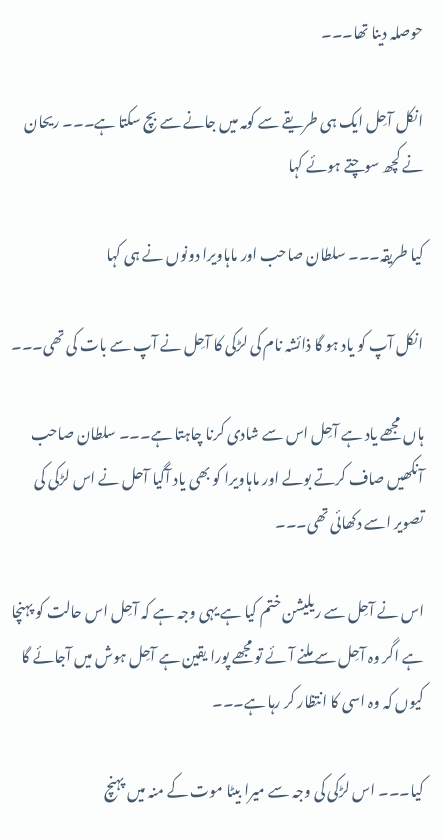حوصلہ دینا تھا۔۔۔

انکل آحِل ایک ہی طریقے سے کومہ میں جانے سے بچ سکتا ہے۔۔۔ ریحان نے کچھ سوچتے ہوئے کہا

کیا طریقہ۔۔۔ سلطان صاحب اور ماہاویرا دونوں نے ہی کہا

انکل آپ کو یاد ہو گا ذائشہ نام کی لڑکی کا آحِل نے آپ سے بات کی تھی۔۔۔

ہاں مجھے یاد ہے آحِل اس سے شادی کرنا چاہتا ہے۔۔۔ سلطان صاحب آنکھیں صاف کرتے بولے اور ماہاویرا کو بھی یاد آگیا آحل نے اس لڑکی کی تصویر اسے دکھائی تھی۔۔۔

اس نے آحِل سے ریلیشن ختم کیا ہے یہی وجہ ہے کہ آحِل اس حالت کو پہنچا ہے اگر وہ آحِل سے ملنے آئے تو مجھے پورا یقین ہے آحِل ہوش میں آجائے گا کیوں کہ وہ اسی کا انتظار کر رہا ہے۔۔۔

کیا۔۔۔ اس لڑکی کی وجہ سے میرا بیٹا موت کے منہ میں پہنچ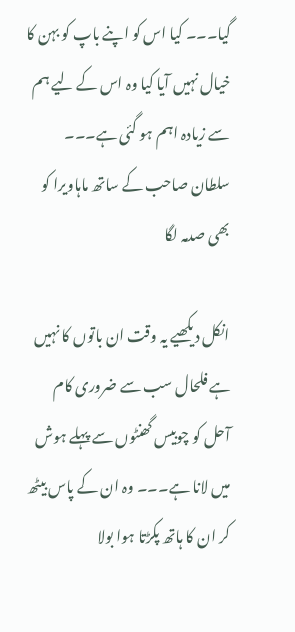گیا۔۔۔ کیا اس کو اپنے باپ کو بہن کا خیال نہیں آیا کیا وہ اس کے لیے ہم سے زیادہ اہم ہو گئی ہے۔۔۔ سلطان صاحب کے ساتھ ماہاویرا کو بھی صدمہ لگا

انکل دیکھیے یہ وقت ان باتوں کا نہیں ہے فلحال سب سے ضروری کام آحل کو چوبیس گھنٹوں سے پہلے ہوش میں لانا ہے۔۔۔ وہ ان کے پاس بیٹھ کر ان کا ہاتھ پکڑتا ہوا بولا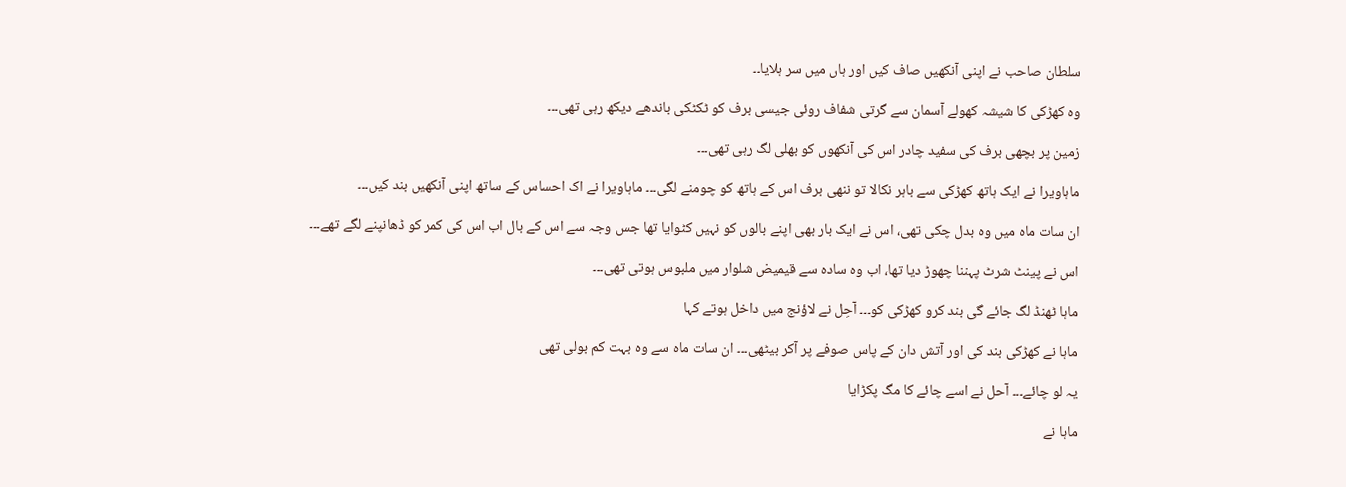سلطان صاحب نے اپنی آنکھیں صاف کیں اور ہاں میں سر ہلایا۔۔

وہ کھڑکی کا شیشہ کھولے آسمان سے گرتی شفاف روئی جیسی برف کو ٹکٹکی باندھے دیکھ رہی تھی۔۔۔

زمین پر بچھی برف کی سفید چادر اس کی آنکھوں کو بھلی لگ رہی تھی۔۔۔

ماہاویرا نے ایک ہاتھ کھڑکی سے باہر نکالا تو ننھی برف اس کے ہاتھ کو چومنے لگی۔۔۔ ماہاویرا نے اک احساس کے ساتھ اپنی آنکھیں بند کیں۔۔۔

ان سات ماہ میں وہ بدل چکی تھی، اس نے ایک بار بھی اپنے بالوں کو نہیں کٹوایا تھا جس وجہ سے اس کے بال اب اس کی کمر کو ڈھانپنے لگے تھے۔۔۔

اس نے پینٹ شرٹ پہننا چھوڑ دیا تھا، اب وہ سادہ سے قیمیض شلوار میں ملبوس ہوتی تھی۔۔۔

ماہا ٹھنڈ لگ جائے گی بند کرو کھڑکی کو۔۔۔ آحِل نے لاؤنج میں داخل ہوتے کہا

ماہا نے کھڑکی بند کی اور آتش دان کے پاس صوفے پر آکر بیٹھی۔۔۔ ان سات ماہ سے وہ بہت کم بولی تھی

یہ لو چائے۔۔۔ آحل نے اسے چائے کا مگ پکڑایا

ماہا نے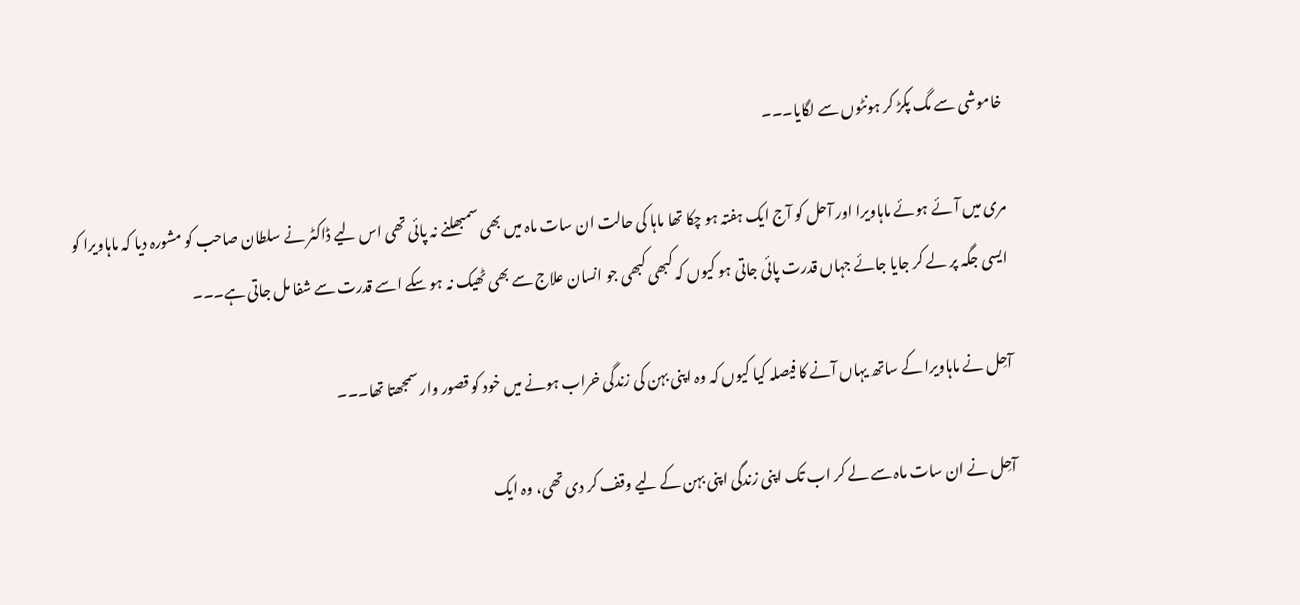خاموشی سے مگ پکڑ کر ہونٹوں سے لگایا۔۔۔

مری میں آئے ہوئے ماہاویرا اور آحل کو آج ایک ہفتہ ہو چکا تھا ماہا کی حالت ان سات ماہ میں بھی سمبھلنے نہ پائی تھی اس لیے ڈاکٹر نے سلطان صاحب کو مشورہ دیا کہ ماہاویرا کو ایسی جگہ پر لے کر جایا جائے جہاں قدرت پائی جاتی ہو کیوں کہ کبھی کبھی جو انسان علاج سے بھی ٹھیک نہ ہو سکے اسے قدرت سے شفا مل جاتی ہے۔۔۔

آحِل نے ماہاویرا کے ساتھ یہاں آنے کا فیصلہ کیا کیوں کہ وہ اپنی بہن کی زندگی خراب ہونے میں خود کو قصور وار سمجھتا تھا۔۔۔

آحِل نے ان سات ماہ سے لے کر اب تک اپنی زندگی اپنی بہن کے لیے وقف کر دی تھی، وہ ایک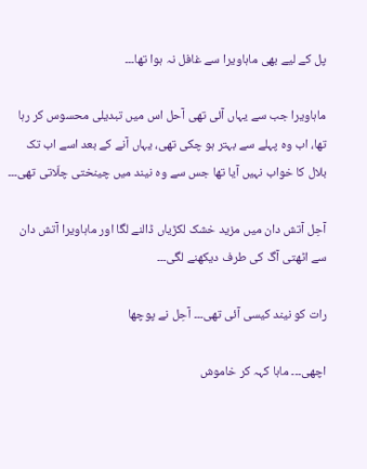پل کے لیے بھی ماہاویرا سے غافل نہ ہوا تھا۔۔۔

ماہاویرا جب سے یہاں آئی تھی آحل اس میں تبدیلی محسوس کر رہا تھا، اب وہ پہلے سے بہتر ہو چکی تھی، یہاں آنے کے بعد اسے اب تک بلال کا خواب نہیں آیا تھا جس سے وہ نیند میں چینختی چلّاتی تھی۔۔۔

آحِل آتش دان میں مزید خشک لکڑیاں ڈالنے لگا اور ماہاویرا آتش دان سے اٹھتی آگ کی طرف دیکھنے لگی۔۔۔

رات کو نیند کیسی آئی تھی۔۔۔ آحِل نے پوچھا

اچھی۔۔۔ ماہا کہہ کر خاموش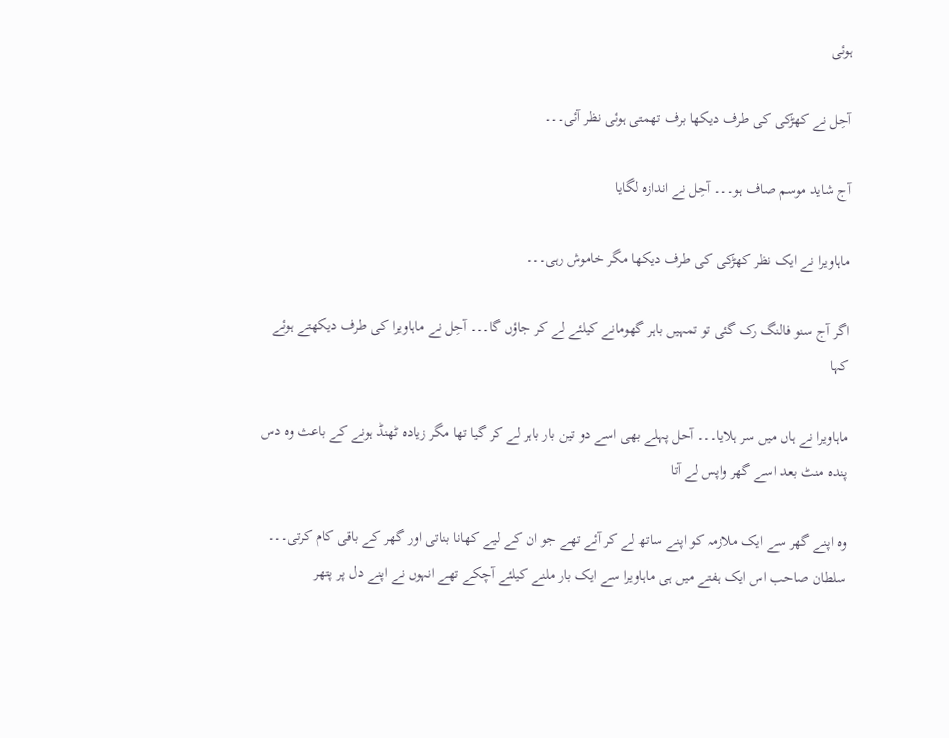ہوئی

آحِل نے کھڑکی کی طرف دیکھا برف تھمتی ہوئی نظر آئی۔۔۔

آج شاید موسم صاف ہو۔۔۔ آحِل نے اندازہ لگایا

ماہاویرا نے ایک نظر کھڑکی کی طرف دیکھا مگر خاموش رہی۔۔۔

اگر آج سنو فالنگ رک گئی تو تمہیں باہر گھومانے کیلئے لے کر جاؤں گا۔۔۔ آحِل نے ماہاویرا کی طرف دیکھتے ہوئے کہا

ماہاویرا نے ہاں میں سر ہلایا۔۔۔ آحل پہلے بھی اسے دو تین بار باہر لے کر گیا تھا مگر زیادہ ٹھنڈ ہونے کے باعث وہ دس پندہ منٹ بعد اسے گھر واپس لے آتا

وہ اپنے گھر سے ایک ملازمہ کو اپنے ساتھ لے کر آئے تھے جو ان کے لیے کھانا بناتی اور گھر کے باقی کام کرتی۔۔۔ سلطان صاحب اس ایک ہفتے میں ہی ماہاویرا سے ایک بار ملنے کیلئے آچکے تھے انہوں نے اپنے دل پر پتھر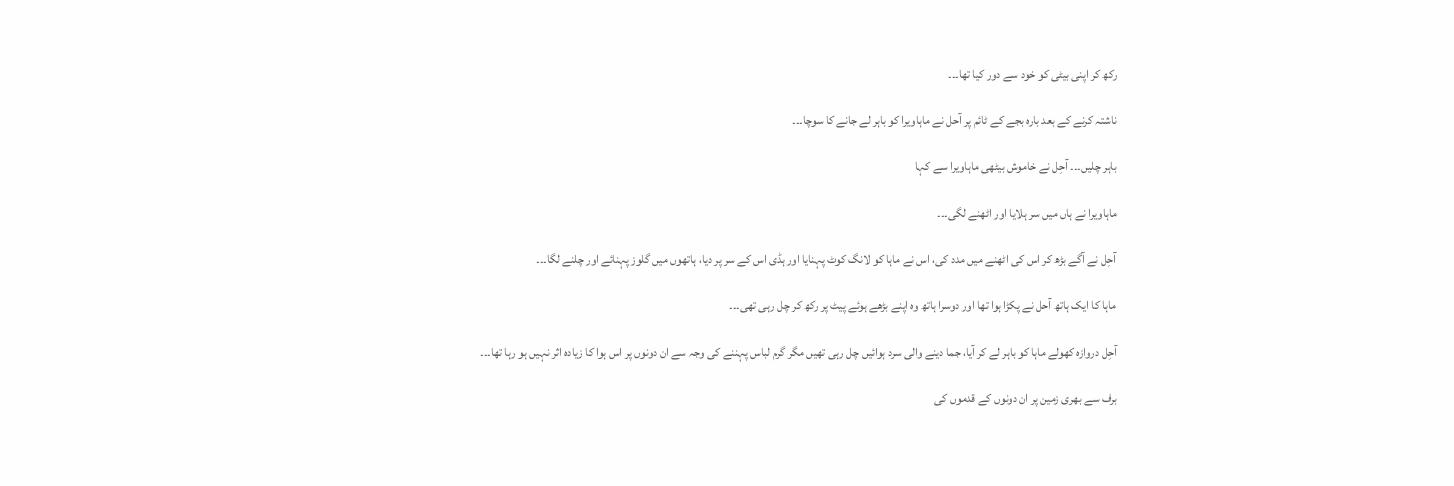رکھ کر اپنی بیٹی کو خود سے دور کیا تھا۔۔۔

ناشتہ کرنے کے بعد بارہ بجے کے ٹائم پر آحل نے ماہاویرا کو باہر لے جانے کا سوچا۔۔۔

باہر چلیں۔۔۔ آحِل نے خاموش بیٹھی ماہاویرا سے کہا

ماہاویرا نے ہاں میں سر ہلایا اور اٹھنے لگی۔۔۔

آحِل نے آگے بڑھ کر اس کی اٹھنے میں مدد کی، اس نے ماہا کو لانگ کوٹ پہنایا اور ہڈی اس کے سر پر دیا، ہاتھوں میں گلوز پہنائے اور چلنے لگا۔۔۔

ماہا کا ایک ہاتھ آحل نے پکڑا ہوا تھا اور دوسرا ہاتھ وہ اپنے بڑھے ہوئے پیٹ پر رکھ کر چل رہی تھی۔۔۔

آحِل دروازہ کھولے ماہا کو باہر لے کر آیا، جما دینے والی سرد ہوائیں چل رہی تھیں مگر گرم لباس پہننے کی وجہ سے ان دونوں پر اس ہوا کا زیادہ اثر نہیں ہو رہا تھا۔۔۔

برف سے بھری زمین پر ان دونوں کے قدموں کی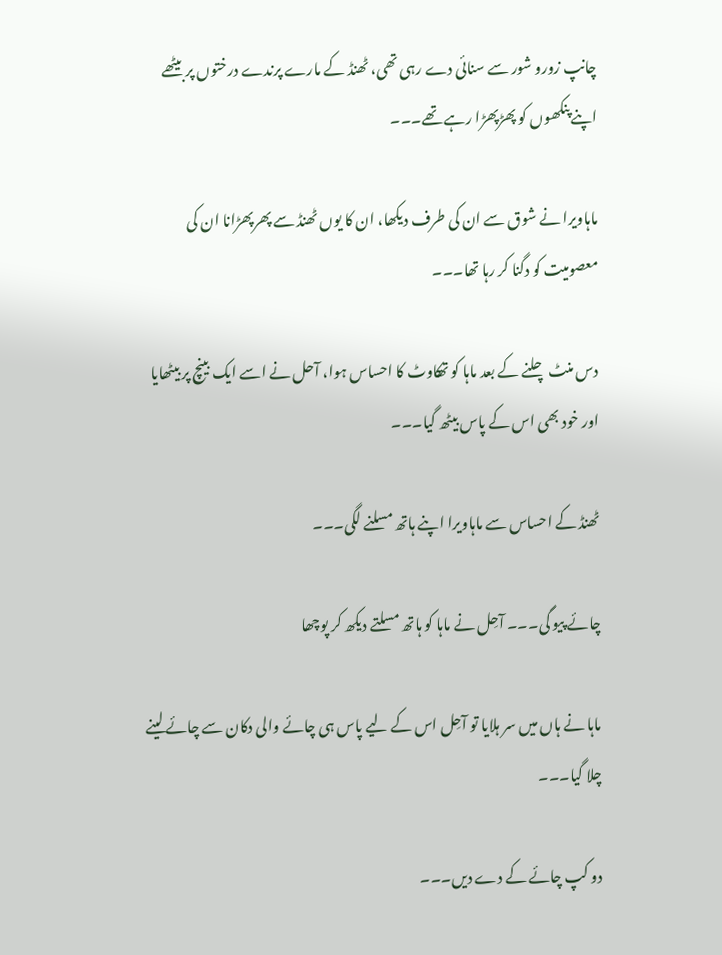چانپ زورو شور سے سنائی دے رہی تھی، ٹھنڈ کے مارے پرندے درختوں پر بیٹھے اپنے پنکھوں کو پھڑپھڑا رہے تھے۔۔۔

ماہاویرا نے شوق سے ان کی طرف دیکھا، ان کا یوں ٹھنڈ سے پھرپھڑانا ان کی معصومیت کو دگنا کر رہا تھا۔۔۔

دس منٹ چلنے کے بعد ماہا کو تھکاوٹ کا احساس ہوا، آحل نے اسے ایک بینچ پر بیٹھایا اور خود بھی اس کے پاس بیٹھ گیا۔۔۔

ٹھنڈ کے احساس سے ماہاویرا اپنے ہاتھ مسلنے لگی۔۔۔

چائے پیو گی۔۔۔ آحِل نے ماہا کو ہاتھ مسلتے دیکھ کر پوچھا

ماہا نے ہاں میں سر ہلایا تو آحِل اس کے لیے پاس ہی چائے والی دکان سے چائے لینے چلا گیا۔۔۔

دو کپ چائے کے دے دیں۔۔۔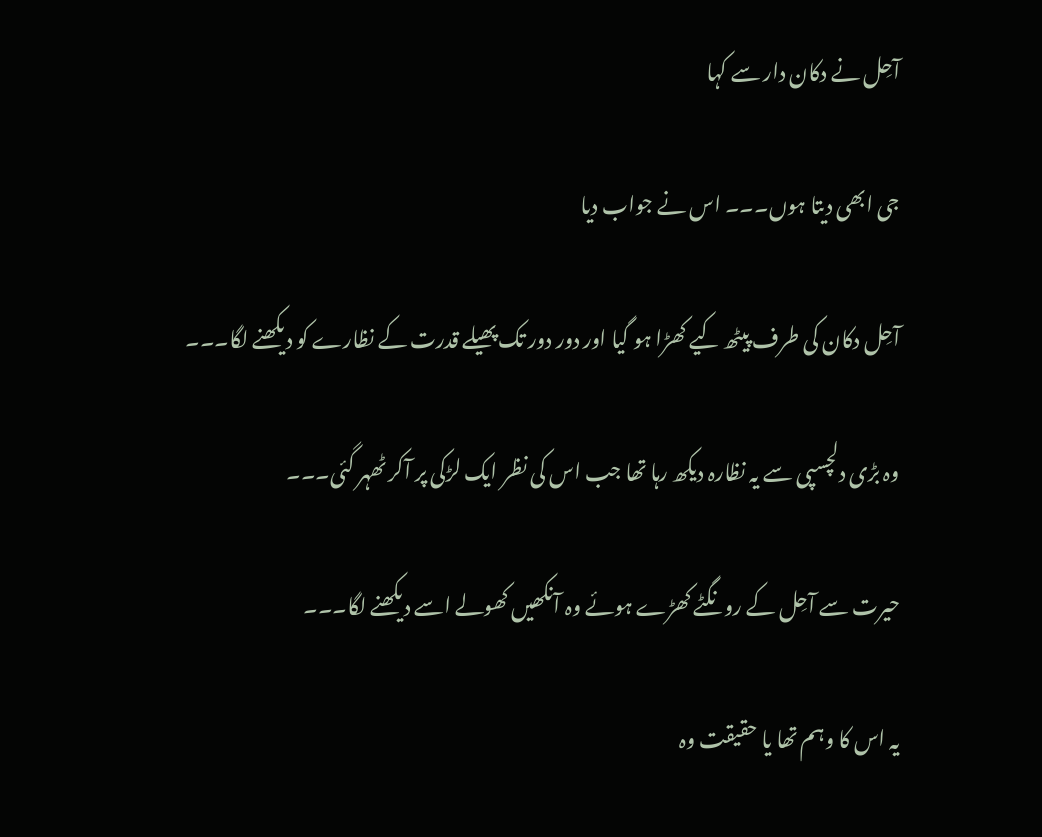آحِل نے دکان دار سے کہا

جی ابھی دیتا ہوں۔۔۔ اس نے جواب دیا

آحِل دکان کی طرف پیٹھ کیے کھڑا ہو گیا اور دور دور تک پھیلے قدرت کے نظارے کو دیکھنے لگا۔۔۔

وہ بڑی دلچسپی سے یہ نظارہ دیکھ رہا تھا جب اس کی نظر ایک لڑکی پر آکر ٹھہر گئی۔۔۔

حیرت سے آحِل کے رونگٹے کھڑے ہوئے وہ آنکھیں کھولے اسے دیکھنے لگا۔۔۔

یہ اس کا وہم تھا یا حقیقت وہ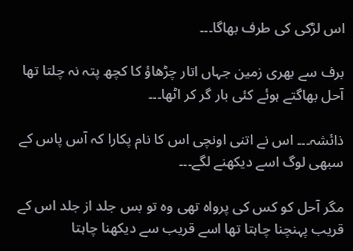اس لڑکی کی طرف بھاگا۔۔۔

برف سے بھری زمین جہاں اتار چڑھاؤ کا کچھ پتہ نہ چلتا تھا آحل بھاگتے ہوئے کئی بار گر کر اٹھا۔۔۔

ذائشہ۔۔۔ اس نے اتنی اونچی اس کا نام پکارا کہ آس پاس کے سبھی لوگ اسے دیکھنے لگے۔۔۔

مگر آحل کو کس کی پرواہ تھی وہ تو بس جلد از جلد اس کے قریب پہنچنا چاہتا تھا اسے قریب سے دیکھنا چاہتا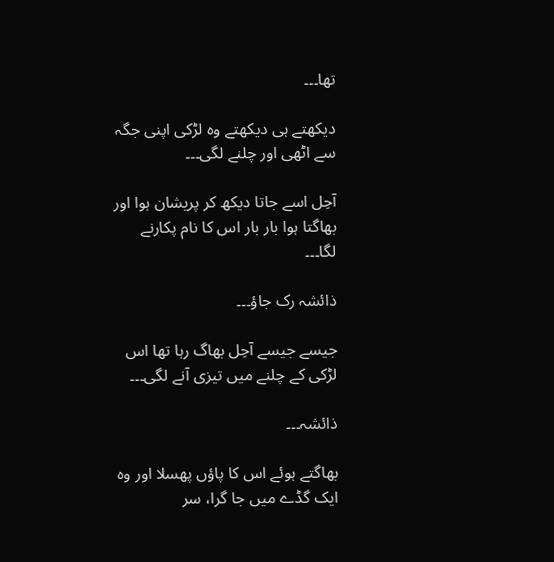تھا۔۔۔

دیکھتے ہی دیکھتے وہ لڑکی اپنی جگہ سے اٹھی اور چلنے لگی۔۔۔

آحِل اسے جاتا دیکھ کر پریشان ہوا اور بھاگتا ہوا بار بار اس کا نام پکارنے لگا۔۔۔

ذائشہ رک جاؤ۔۔۔

جیسے جیسے آحِل بھاگ رہا تھا اس لڑکی کے چلنے میں تیزی آنے لگی۔۔۔

ذائشہ۔۔۔

بھاگتے ہوئے اس کا پاؤں پھسلا اور وہ ایک گڈے میں جا گرا، سر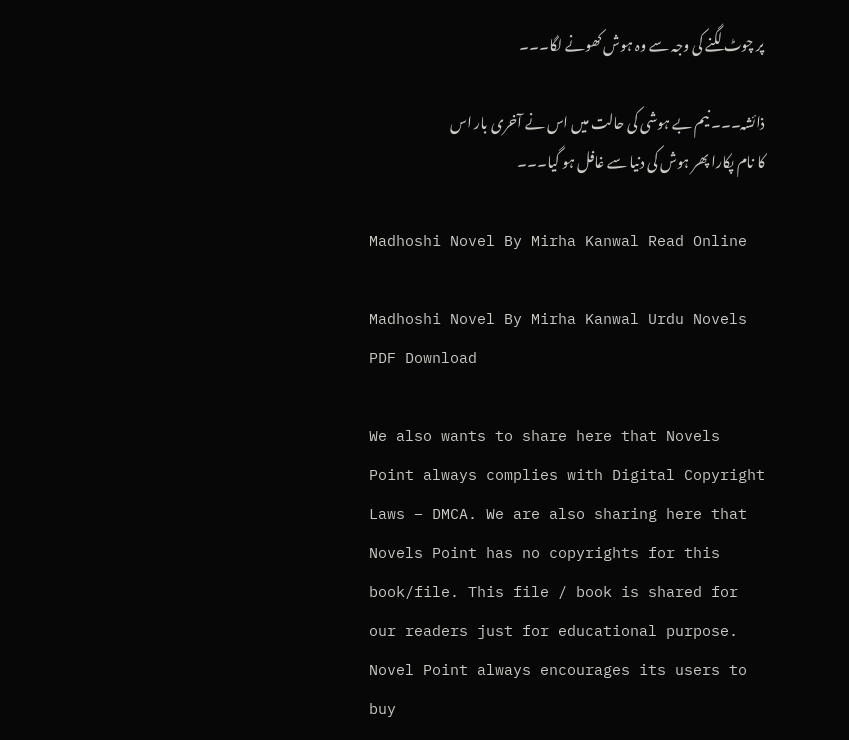پر چوٹ لگنے کی وجہ سے وہ ہوش کھونے لگا۔۔۔

ذائشہ۔۔۔ نیم بے ہوشی کی حالت میں اس نے آخری بار اس کا نام پکارا پھر ہوش کی دنیا سے غافل ہو گیا۔۔۔

Madhoshi Novel By Mirha Kanwal Read Online

Madhoshi Novel By Mirha Kanwal Urdu Novels PDF Download

We also wants to share here that Novels Point always complies with Digital Copyright Laws – DMCA. We are also sharing here that Novels Point has no copyrights for this book/file. This file / book is shared for our readers just for educational purpose. Novel Point always encourages its users to buy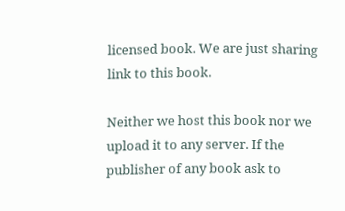licensed book. We are just sharing link to this book.

Neither we host this book nor we upload it to any server. If the publisher of any book ask to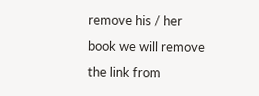remove his / her book we will remove the link from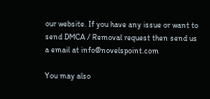our website. If you have any issue or want to send DMCA / Removal request then send us a email at info@novelspoint.com

You may also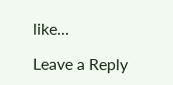like...

Leave a Reply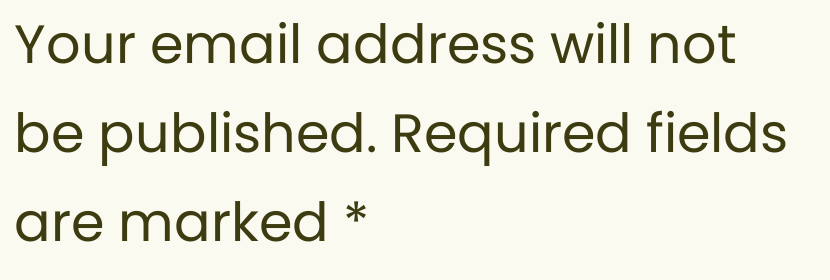Your email address will not be published. Required fields are marked *